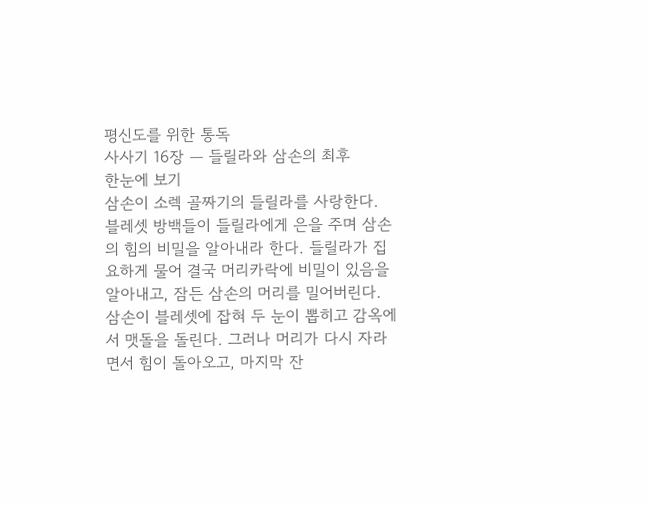평신도를 위한 통독
사사기 16장 — 들릴라와 삼손의 최후
한눈에 보기
삼손이 소렉 골짜기의 들릴라를 사랑한다. 블레셋 방백들이 들릴라에게 은을 주며 삼손의 힘의 비밀을 알아내라 한다. 들릴라가 집요하게 물어 결국 머리카락에 비밀이 있음을 알아내고, 잠든 삼손의 머리를 밀어버린다. 삼손이 블레셋에 잡혀 두 눈이 뽑히고 감옥에서 맷돌을 돌린다. 그러나 머리가 다시 자라면서 힘이 돌아오고, 마지막 잔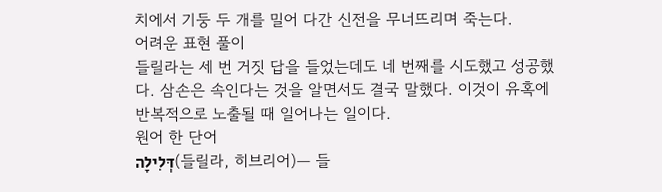치에서 기둥 두 개를 밀어 다간 신전을 무너뜨리며 죽는다.
어려운 표현 풀이
들릴라는 세 번 거짓 답을 들었는데도 네 번째를 시도했고 성공했다. 삼손은 속인다는 것을 알면서도 결국 말했다. 이것이 유혹에 반복적으로 노출될 때 일어나는 일이다.
원어 한 단어
דְּלִילָה(들릴라, 히브리어)— 들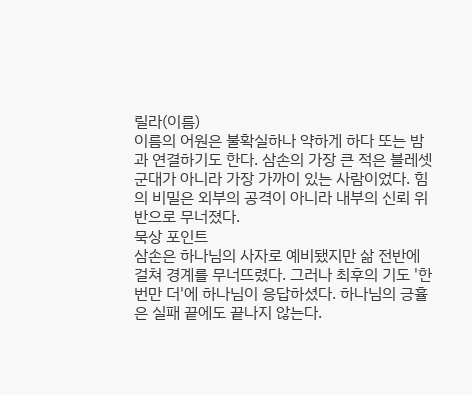릴라(이름)
이름의 어원은 불확실하나 약하게 하다 또는 밤과 연결하기도 한다. 삼손의 가장 큰 적은 블레셋 군대가 아니라 가장 가까이 있는 사람이었다. 힘의 비밀은 외부의 공격이 아니라 내부의 신뢰 위반으로 무너졌다.
묵상 포인트
삼손은 하나님의 사자로 예비됐지만 삶 전반에 걸쳐 경계를 무너뜨렸다. 그러나 최후의 기도 '한 번만 더'에 하나님이 응답하셨다. 하나님의 긍휼은 실패 끝에도 끝나지 않는다.